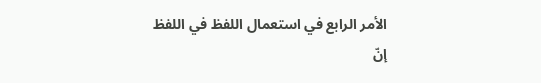الأمر الرابع في استعمال اللفظ في اللفظ
إنّ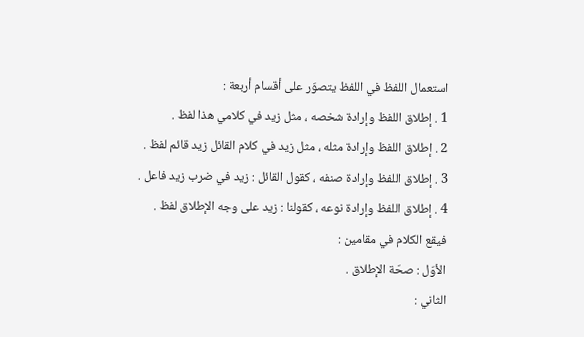استعمال اللفظ في اللفظ يتصوّر على أقسام أربعة :
1 . إطلاق اللفظ وإرادة شخصه ، مثل زيد في كلامي هذا لفظ .
2 . إطلاق اللفظ وإرادة مثله ، مثل زيد في كلام القائل زيد قائم لفظ .
3 . إطلاق اللفظ وإرادة صنفه ، كقول القائل : زيد في ضرب زيد فاعل .
4 . إطلاق اللفظ وإرادة نوعه ، كقولنا : زيد على وجه الإطلاق لفظ .
فيقع الكلام في مقامين :
الأوّل : صحّة الإطلاق .
الثاني :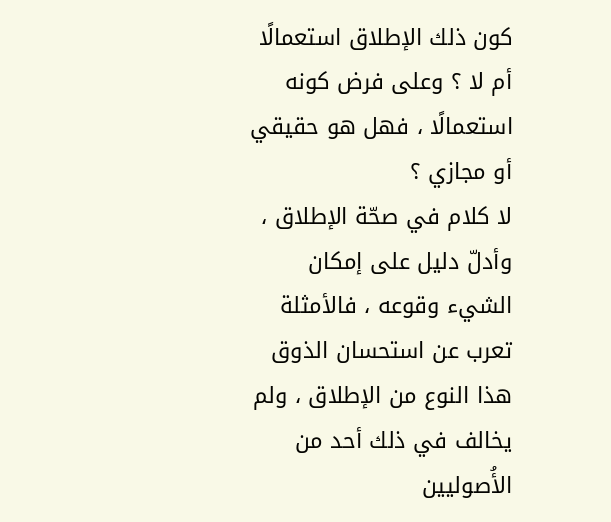كون ذلك الإطلاق استعمالًا أم لا ؟ وعلى فرض كونه استعمالًا ، فهل هو حقيقي أو مجازي ؟
لا كلام في صحّة الإطلاق ، وأدلّ دليل على إمكان الشيء وقوعه ، فالأمثلة تعرب عن استحسان الذوق هذا النوع من الإطلاق ، ولم يخالف في ذلك أحد من الأُصوليين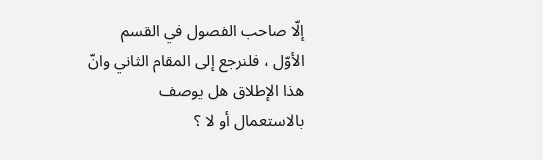إلّا صاحب الفصول في القسم الأوّل ، فلنرجع إلى المقام الثاني وانّ هذا الإطلاق هل يوصف بالاستعمال أو لا ؟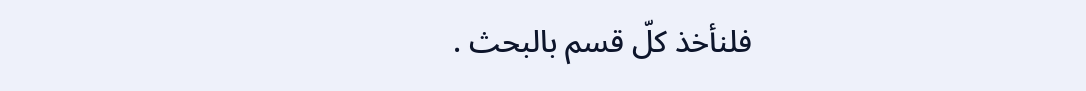فلنأخذ كلّ قسم بالبحث .